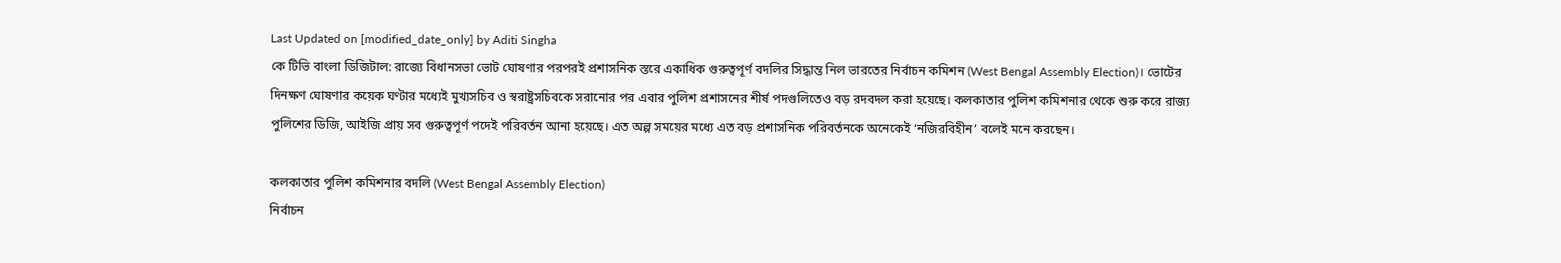Last Updated on [modified_date_only] by Aditi Singha
কে টিভি বাংলা ডিজিটাল: রাজ্যে বিধানসভা ভোট ঘোষণার পরপরই প্রশাসনিক স্তরে একাধিক গুরুত্বপূর্ণ বদলির সিদ্ধান্ত নিল ভারতের নির্বাচন কমিশন (West Bengal Assembly Election)। ভোটের দিনক্ষণ ঘোষণার কয়েক ঘণ্টার মধ্যেই মুখ্যসচিব ও স্বরাষ্ট্রসচিবকে সরানোর পর এবার পুলিশ প্রশাসনের শীর্ষ পদগুলিতেও বড় রদবদল করা হয়েছে। কলকাতার পুলিশ কমিশনার থেকে শুরু করে রাজ্য পুলিশের ডিজি, আইজি প্রায় সব গুরুত্বপূর্ণ পদেই পরিবর্তন আনা হয়েছে। এত অল্প সময়ের মধ্যে এত বড় প্রশাসনিক পরিবর্তনকে অনেকেই ‘নজিরবিহীন’ বলেই মনে করছেন।

কলকাতার পুলিশ কমিশনার বদলি (West Bengal Assembly Election)
নির্বাচন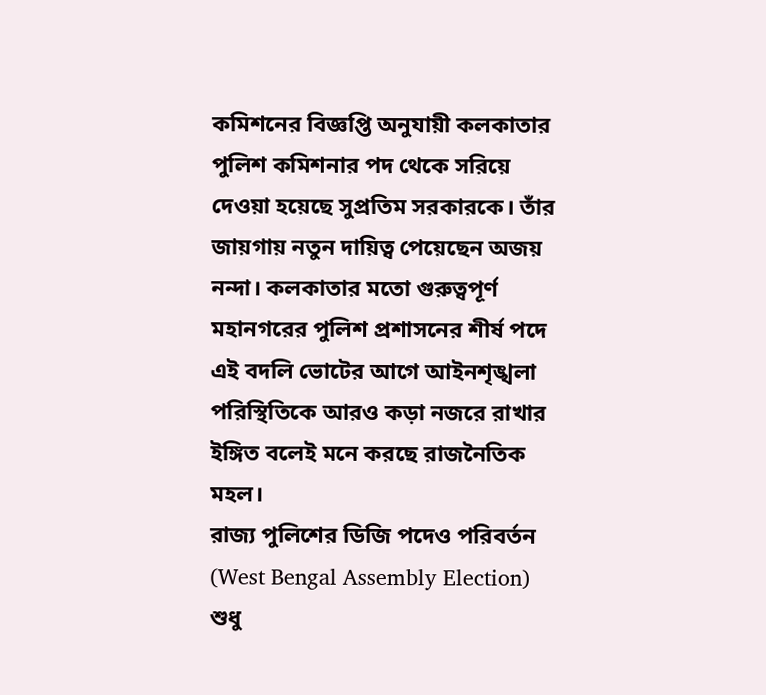কমিশনের বিজ্ঞপ্তি অনুযায়ী কলকাতার পুলিশ কমিশনার পদ থেকে সরিয়ে দেওয়া হয়েছে সুপ্রতিম সরকারকে। তাঁর জায়গায় নতুন দায়িত্ব পেয়েছেন অজয় নন্দা। কলকাতার মতো গুরুত্বপূর্ণ মহানগরের পুলিশ প্রশাসনের শীর্ষ পদে এই বদলি ভোটের আগে আইনশৃঙ্খলা পরিস্থিতিকে আরও কড়া নজরে রাখার ইঙ্গিত বলেই মনে করছে রাজনৈতিক মহল।
রাজ্য পুলিশের ডিজি পদেও পরিবর্তন (West Bengal Assembly Election)
শুধু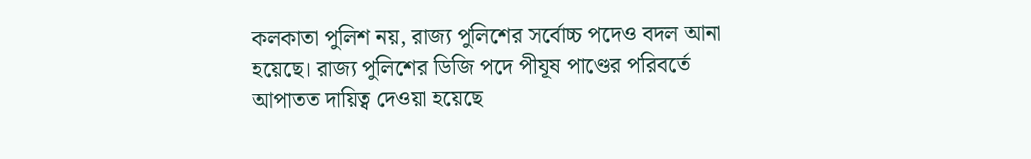কলকাতা পুলিশ নয়, রাজ্য পুলিশের সর্বোচ্চ পদেও বদল আনা হয়েছে। রাজ্য পুলিশের ডিজি পদে পীযূষ পাণ্ডের পরিবর্তে আপাতত দায়িত্ব দেওয়া হয়েছে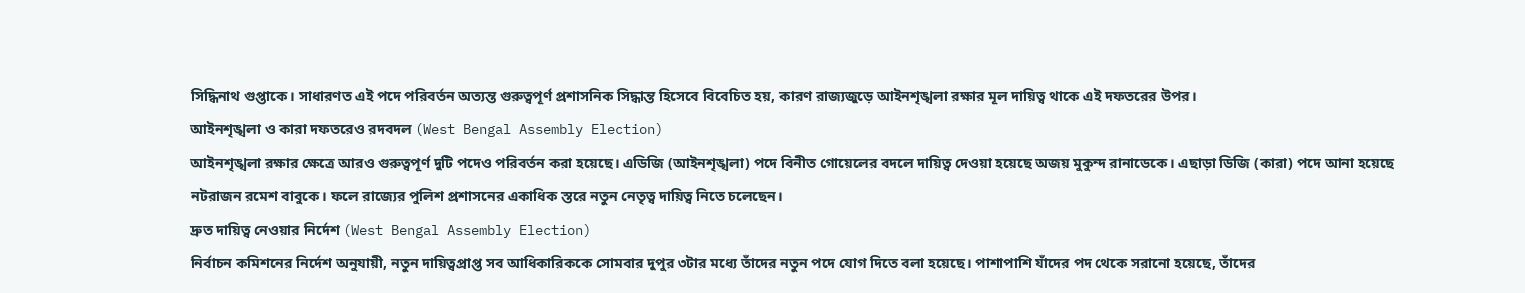সিদ্ধিনাথ গুপ্তাকে। সাধারণত এই পদে পরিবর্তন অত্যন্ত গুরুত্বপূর্ণ প্রশাসনিক সিদ্ধান্ত হিসেবে বিবেচিত হয়, কারণ রাজ্যজুড়ে আইনশৃঙ্খলা রক্ষার মূল দায়িত্ব থাকে এই দফতরের উপর।
আইনশৃঙ্খলা ও কারা দফতরেও রদবদল (West Bengal Assembly Election)
আইনশৃঙ্খলা রক্ষার ক্ষেত্রে আরও গুরুত্বপূর্ণ দুটি পদেও পরিবর্তন করা হয়েছে। এডিজি (আইনশৃঙ্খলা) পদে বিনীত গোয়েলের বদলে দায়িত্ব দেওয়া হয়েছে অজয় মুকুন্দ রানাডেকে। এছাড়া ডিজি (কারা) পদে আনা হয়েছে নটরাজন রমেশ বাবুকে। ফলে রাজ্যের পুলিশ প্রশাসনের একাধিক স্তরে নতুন নেতৃত্ব দায়িত্ব নিতে চলেছেন।
দ্রুত দায়িত্ব নেওয়ার নির্দেশ (West Bengal Assembly Election)
নির্বাচন কমিশনের নির্দেশ অনুযায়ী, নতুন দায়িত্বপ্রাপ্ত সব আধিকারিককে সোমবার দুপুর ৩টার মধ্যে তাঁদের নতুন পদে যোগ দিতে বলা হয়েছে। পাশাপাশি যাঁদের পদ থেকে সরানো হয়েছে, তাঁদের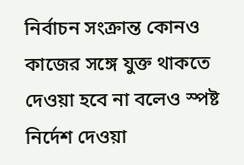নির্বাচন সংক্রান্ত কোনও কাজের সঙ্গে যুক্ত থাকতে দেওয়া হবে না বলেও স্পষ্ট নির্দেশ দেওয়া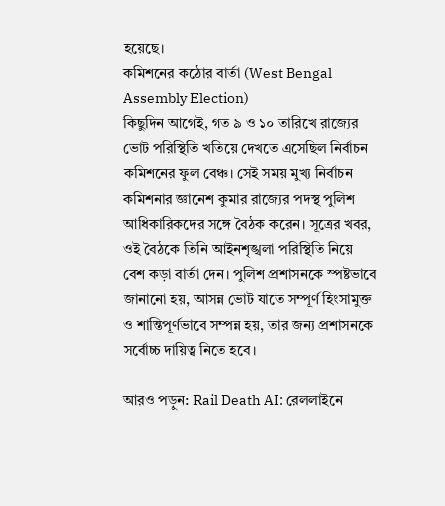হয়েছে।
কমিশনের কঠোর বার্তা (West Bengal Assembly Election)
কিছুদিন আগেই, গত ৯ ও ১০ তারিখে রাজ্যের ভোট পরিস্থিতি খতিয়ে দেখতে এসেছিল নির্বাচন কমিশনের ফুল বেঞ্চ। সেই সময় মুখ্য নির্বাচন কমিশনার জ্ঞানেশ কুমার রাজ্যের পদস্থ পুলিশ আধিকারিকদের সঙ্গে বৈঠক করেন। সূত্রের খবর, ওই বৈঠকে তিনি আইনশৃঙ্খলা পরিস্থিতি নিয়ে বেশ কড়া বার্তা দেন। পুলিশ প্রশাসনকে স্পষ্টভাবে জানানো হয়, আসন্ন ভোট যাতে সম্পূর্ণ হিংসামুক্ত ও শান্তিপূর্ণভাবে সম্পন্ন হয়, তার জন্য প্রশাসনকে সর্বোচ্চ দায়িত্ব নিতে হবে।

আরও পড়ুন: Rail Death AI: রেললাইনে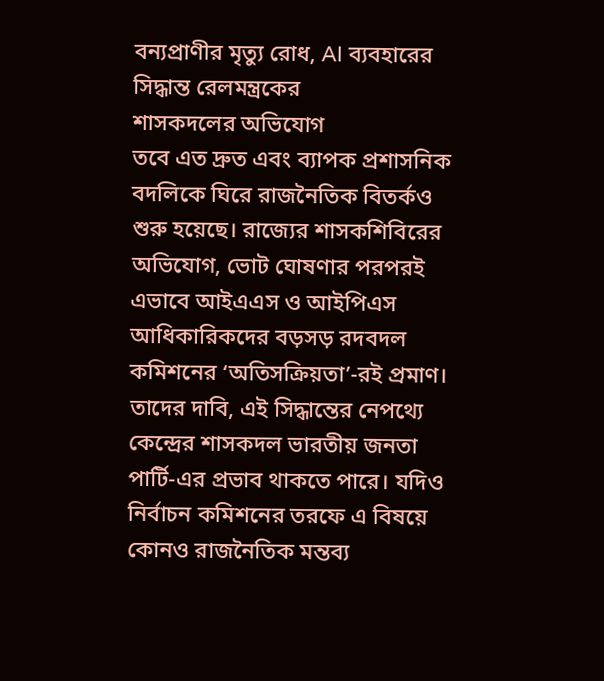বন্যপ্রাণীর মৃত্যু রোধ, AI ব্যবহারের সিদ্ধান্ত রেলমন্ত্রকের
শাসকদলের অভিযোগ
তবে এত দ্রুত এবং ব্যাপক প্রশাসনিক বদলিকে ঘিরে রাজনৈতিক বিতর্কও শুরু হয়েছে। রাজ্যের শাসকশিবিরের অভিযোগ, ভোট ঘোষণার পরপরই এভাবে আইএএস ও আইপিএস আধিকারিকদের বড়সড় রদবদল কমিশনের ‘অতিসক্রিয়তা’-রই প্রমাণ। তাদের দাবি, এই সিদ্ধান্তের নেপথ্যে কেন্দ্রের শাসকদল ভারতীয় জনতা পার্টি-এর প্রভাব থাকতে পারে। যদিও নির্বাচন কমিশনের তরফে এ বিষয়ে কোনও রাজনৈতিক মন্তব্য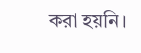করা হয়নি।